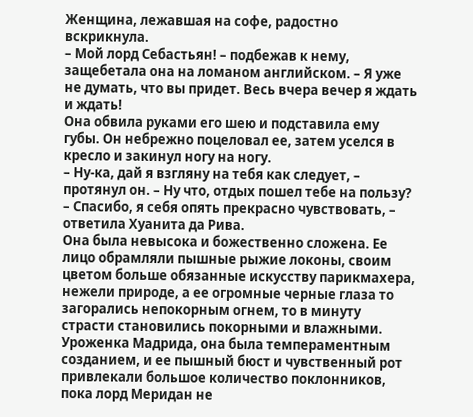Женщина, лежавшая на софе, радостно вскрикнула.
– Мой лорд Себастьян! – подбежав к нему, защебетала она на ломаном английском. – Я уже не думать, что вы придет. Весь вчера вечер я ждать и ждать!
Она обвила руками его шею и подставила ему губы. Он небрежно поцеловал ее, затем уселся в кресло и закинул ногу на ногу.
– Ну-ка, дай я взгляну на тебя как следует, – протянул он. – Ну что, отдых пошел тебе на пользу?
– Спасибо, я себя опять прекрасно чувствовать, – ответила Хуанита да Рива.
Она была невысока и божественно сложена. Ее лицо обрамляли пышные рыжие локоны, своим цветом больше обязанные искусству парикмахера, нежели природе, а ее огромные черные глаза то загорались непокорным огнем, то в минуту страсти становились покорными и влажными.
Уроженка Мадрида, она была темпераментным созданием, и ее пышный бюст и чувственный рот привлекали большое количество поклонников, пока лорд Меридан не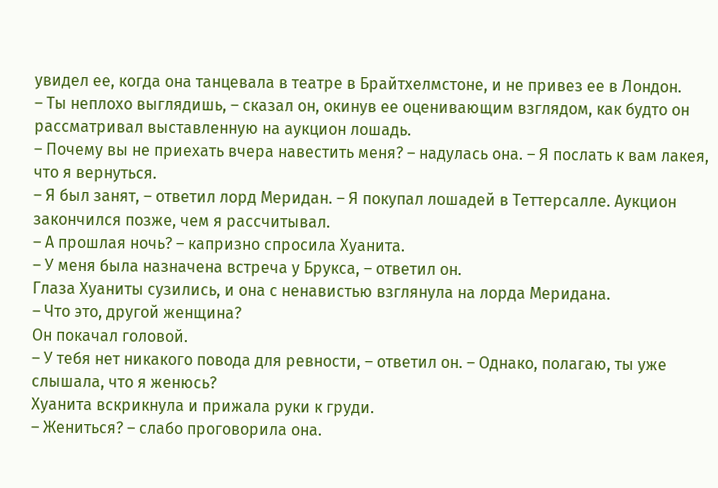увидел ее, когда она танцевала в театре в Брайтхелмстоне, и не привез ее в Лондон.
– Ты неплохо выглядишь, – сказал он, окинув ее оценивающим взглядом, как будто он рассматривал выставленную на аукцион лошадь.
– Почему вы не приехать вчера навестить меня? – надулась она. – Я послать к вам лакея, что я вернуться.
– Я был занят, – ответил лорд Меридан. – Я покупал лошадей в Теттерсалле. Аукцион закончился позже, чем я рассчитывал.
– А прошлая ночь? – капризно спросила Хуанита.
– У меня была назначена встреча у Брукса, – ответил он.
Глаза Хуаниты сузились, и она с ненавистью взглянула на лорда Меридана.
– Что это, другой женщина?
Он покачал головой.
– У тебя нет никакого повода для ревности, – ответил он. – Однако, полагаю, ты уже слышала, что я женюсь?
Хуанита вскрикнула и прижала руки к груди.
– Жениться? – слабо проговорила она.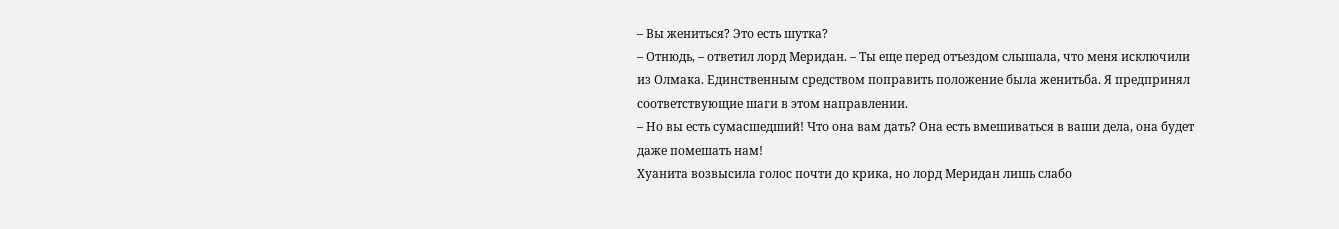– Вы жениться? Это есть шутка?
– Отнюдь, – ответил лорд Меридан. – Ты еще перед отъездом слышала, что меня исключили из Олмака. Единственным средством поправить положение была женитьба. Я предпринял соответствующие шаги в этом направлении.
– Но вы есть сумасшедший! Что она вам дать? Она есть вмешиваться в ваши дела, она будет даже помешать нам!
Хуанита возвысила голос почти до крика, но лорд Меридан лишь слабо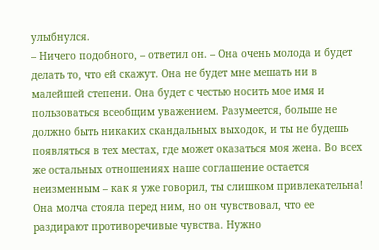улыбнулся.
– Ничего подобного, – ответил он. – Она очень молода и будет делать то, что ей скажут. Она не будет мне мешать ни в малейшей степени. Она будет с честью носить мое имя и пользоваться всеобщим уважением. Разумеется, больше не должно быть никаких скандальных выходок, и ты не будешь появляться в тех местах, где может оказаться моя жена. Во всех же остальных отношениях наше соглашение остается неизменным – как я уже говорил, ты слишком привлекательна!
Она молча стояла перед ним, но он чувствовал, что ее раздирают противоречивые чувства. Нужно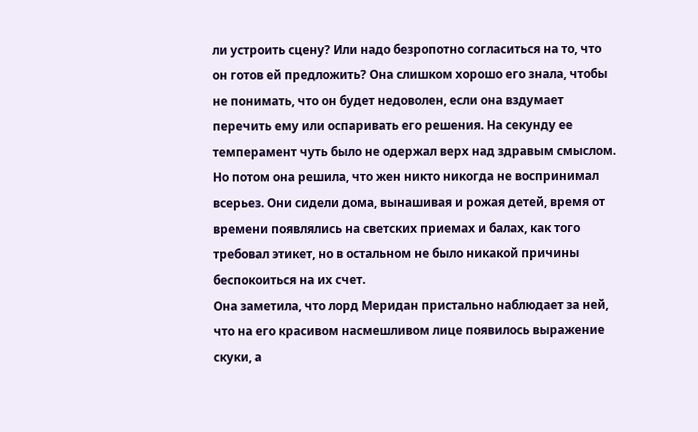ли устроить сцену? Или надо безропотно согласиться на то, что он готов ей предложить? Она слишком хорошо его знала, чтобы не понимать, что он будет недоволен, если она вздумает перечить ему или оспаривать его решения. На секунду ее темперамент чуть было не одержал верх над здравым смыслом. Но потом она решила, что жен никто никогда не воспринимал всерьез. Они сидели дома, вынашивая и рожая детей, время от времени появлялись на светских приемах и балах, как того требовал этикет, но в остальном не было никакой причины беспокоиться на их счет.
Она заметила, что лорд Меридан пристально наблюдает за ней, что на его красивом насмешливом лице появилось выражение скуки, а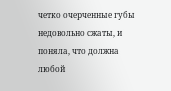четко очерченные губы недовольно сжаты, и поняла, что должна любой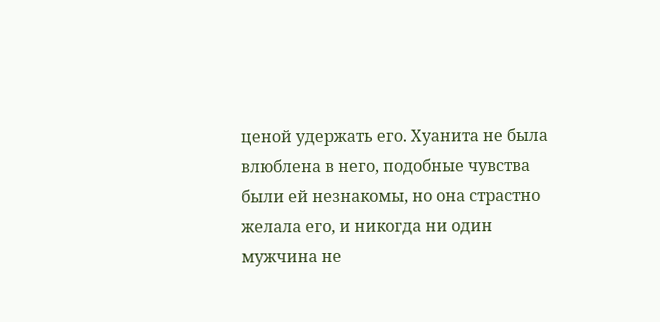ценой удержать его. Хуанита не была влюблена в него, подобные чувства были ей незнакомы, но она страстно желала его, и никогда ни один мужчина не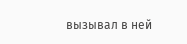вызывал в ней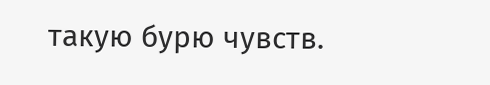такую бурю чувств.